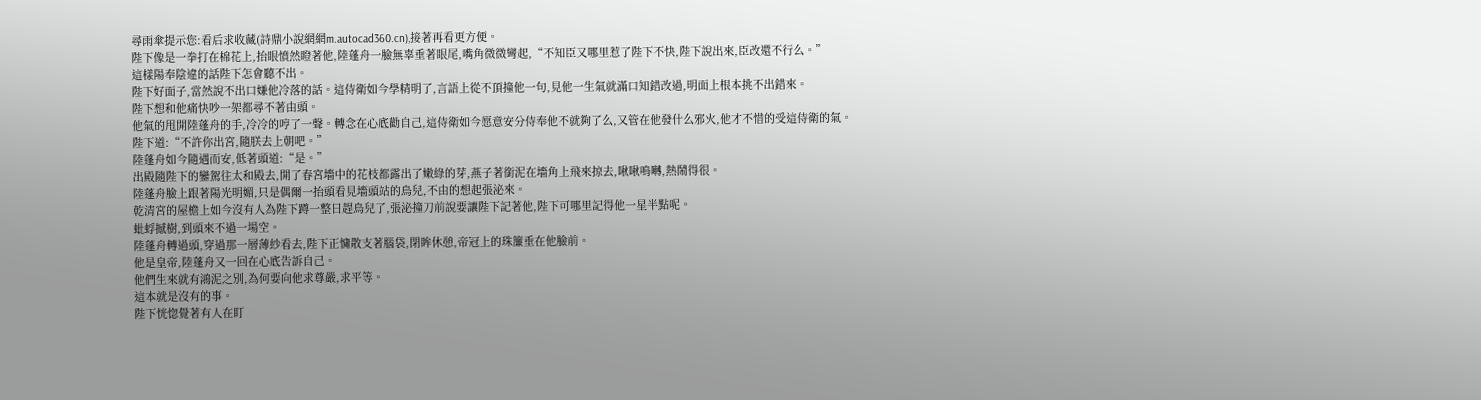尋雨傘提示您:看后求收藏(詩鼎小說網網m.autocad360.cn),接著再看更方便。
陛下像是一拳打在棉花上,抬眼憤然瞪著他,陸蓬舟一臉無辜垂著眼尾,嘴角微微彎起,“不知臣又哪里惹了陛下不快,陛下說出來,臣改還不行么。”
這樣陽奉陰違的話陛下怎會聽不出。
陛下好面子,當然說不出口嫌他冷落的話。這侍衛如今學精明了,言語上從不頂撞他一句,見他一生氣就滿口知錯改過,明面上根本挑不出錯來。
陛下想和他痛快吵一架都尋不著由頭。
他氣的甩開陸蓬舟的手,冷冷的哼了一聲。轉念在心底勸自己,這侍衛如今愿意安分侍奉他不就夠了么,又管在他發什么邪火,他才不惜的受這侍衛的氣。
陛下道:“不許你出宮,隨朕去上朝吧。”
陸蓬舟如今隨遇而安,低著頭道:“是。”
出殿隨陛下的鑾駕往太和殿去,開了春宮墻中的花枝都露出了嫩綠的芽,燕子著銜泥在墻角上飛來掠去,啾啾鳴囀,熱鬧得很。
陸蓬舟臉上跟著陽光明媚,只是偶爾一抬頭看見墻頭站的鳥兒,不由的想起張泌來。
乾清宮的屋檐上如今沒有人為陛下蹲一整日趕鳥兒了,張泌撞刀前說要讓陛下記著他,陛下可哪里記得他一星半點呢。
蚍蜉撼樹,到頭來不過一場空。
陸蓬舟轉過頭,穿過那一層薄紗看去,陛下正慵散支著腦袋,閉眸休憩,帝冠上的珠簾垂在他臉前。
他是皇帝,陸蓬舟又一回在心底告訴自己。
他們生來就有鴻泥之別,為何要向他求尊嚴,求平等。
這本就是沒有的事。
陛下恍惚覺著有人在盯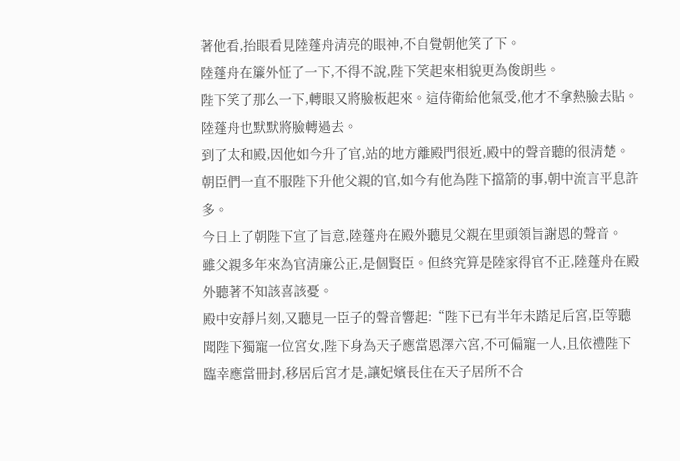著他看,抬眼看見陸蓬舟清亮的眼神,不自覺朝他笑了下。
陸蓬舟在簾外怔了一下,不得不說,陛下笑起來相貌更為俊朗些。
陛下笑了那么一下,轉眼又將臉板起來。這侍衛給他氣受,他才不拿熱臉去貼。
陸蓬舟也默默將臉轉過去。
到了太和殿,因他如今升了官,站的地方離殿門很近,殿中的聲音聽的很清楚。
朝臣們一直不服陛下升他父親的官,如今有他為陛下擋箭的事,朝中流言平息許多。
今日上了朝陛下宣了旨意,陸蓬舟在殿外聽見父親在里頭領旨謝恩的聲音。
雖父親多年來為官清廉公正,是個賢臣。但終究算是陸家得官不正,陸蓬舟在殿外聽著不知該喜該憂。
殿中安靜片刻,又聽見一臣子的聲音響起:“陛下已有半年未踏足后宮,臣等聽聞陛下獨寵一位宮女,陛下身為天子應當恩澤六宮,不可偏寵一人,且依禮陛下臨幸應當冊封,移居后宮才是,讓妃嬪長住在天子居所不合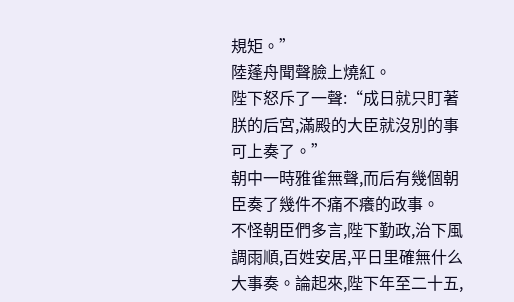規矩。”
陸蓬舟聞聲臉上燒紅。
陛下怒斥了一聲:“成日就只盯著朕的后宮,滿殿的大臣就沒別的事可上奏了。”
朝中一時雅雀無聲,而后有幾個朝臣奏了幾件不痛不癢的政事。
不怪朝臣們多言,陛下勤政,治下風調雨順,百姓安居,平日里確無什么大事奏。論起來,陛下年至二十五,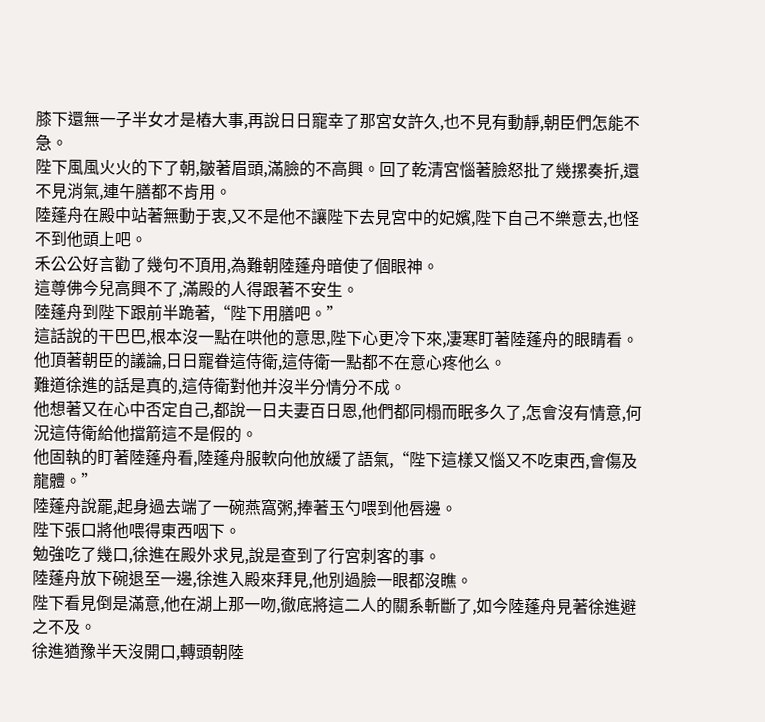膝下還無一子半女才是樁大事,再說日日寵幸了那宮女許久,也不見有動靜,朝臣們怎能不急。
陛下風風火火的下了朝,皺著眉頭,滿臉的不高興。回了乾清宮惱著臉怒批了幾摞奏折,還不見消氣,連午膳都不肯用。
陸蓬舟在殿中站著無動于衷,又不是他不讓陛下去見宮中的妃嬪,陛下自己不樂意去,也怪不到他頭上吧。
禾公公好言勸了幾句不頂用,為難朝陸蓬舟暗使了個眼神。
這尊佛今兒高興不了,滿殿的人得跟著不安生。
陸蓬舟到陛下跟前半跪著,“陛下用膳吧。”
這話說的干巴巴,根本沒一點在哄他的意思,陛下心更冷下來,凄寒盯著陸蓬舟的眼睛看。他頂著朝臣的議論,日日寵眷這侍衛,這侍衛一點都不在意心疼他么。
難道徐進的話是真的,這侍衛對他并沒半分情分不成。
他想著又在心中否定自己,都說一日夫妻百日恩,他們都同榻而眠多久了,怎會沒有情意,何況這侍衛給他擋箭這不是假的。
他固執的盯著陸蓬舟看,陸蓬舟服軟向他放緩了語氣,“陛下這樣又惱又不吃東西,會傷及龍體。”
陸蓬舟說罷,起身過去端了一碗燕窩粥,捧著玉勺喂到他唇邊。
陛下張口將他喂得東西咽下。
勉強吃了幾口,徐進在殿外求見,說是查到了行宮刺客的事。
陸蓬舟放下碗退至一邊,徐進入殿來拜見,他別過臉一眼都沒瞧。
陛下看見倒是滿意,他在湖上那一吻,徹底將這二人的關系斬斷了,如今陸蓬舟見著徐進避之不及。
徐進猶豫半天沒開口,轉頭朝陸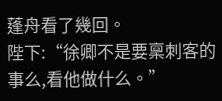蓬舟看了幾回。
陛下:“徐卿不是要稟刺客的事么,看他做什么。”